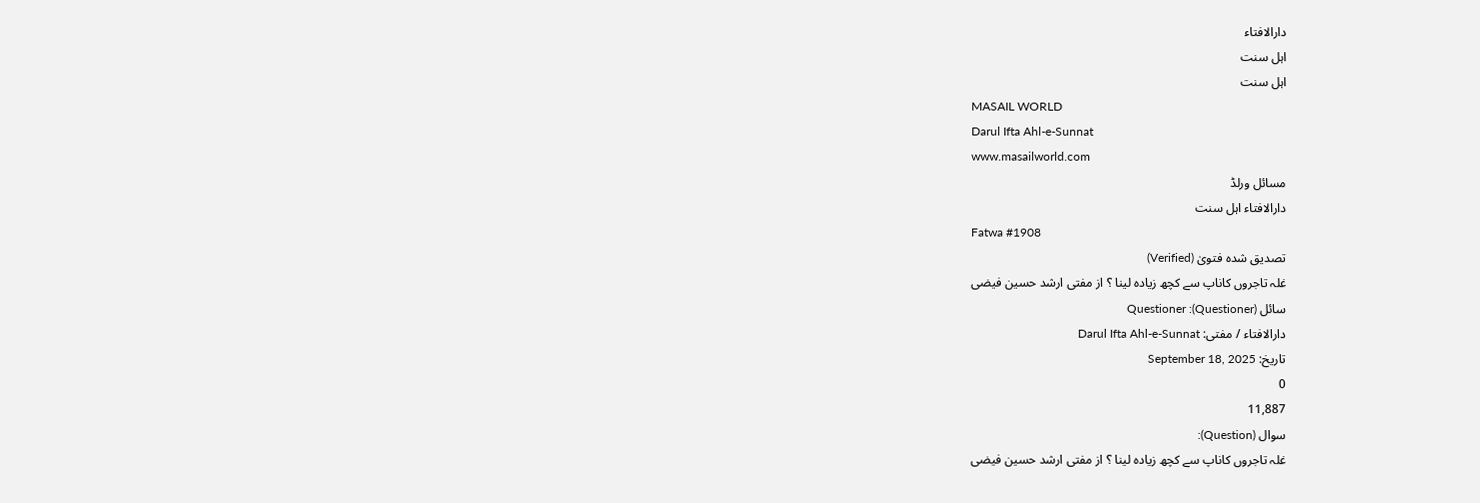دارالافتاء
اہل سنت
اہل سنت
MASAIL WORLD
Darul Ifta Ahl-e-Sunnat
www.masailworld.com
مسائل ورلڈ
دارالافتاء اہل سنت
Fatwa #1908
تصدیق شدہ فتویٰ (Verified)
غلہ تاجروں کاناپ سے کچھ زیادہ لینا ؟ از مفتی ارشد حسین فیضی
سائل (Questioner): Questioner
دارالافتاء / مفتی: Darul Ifta Ahl-e-Sunnat
تاریخ: September 18, 2025
0
11,887
سوال (Question):
غلہ تاجروں کاناپ سے کچھ زیادہ لینا ؟ از مفتی ارشد حسین فیضی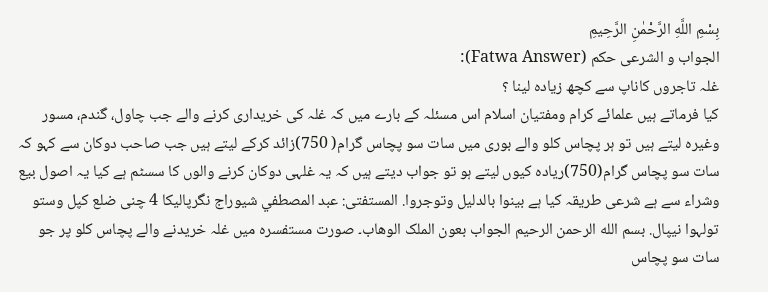بِسْمِ اللَّهِ الرَّحْمٰنِ الرَّحِيمِ
الجواب و الشرعی حکم (Fatwa Answer):
غلہ تاجروں کاناپ سے کچھ زیادہ لینا ؟
کیا فرماتے ہیں علمائے کرام ومفتیان اسلام اس مسئلہ کے بارے میں کہ غلہ کی خریداری کرنے والے جب چاول، گندم، مسور وغیرہ لیتے ہیں تو ہر پچاس کلو والے بوری میں سات سو پچاس گرام( 750)زائد کرکے لیتے ہیں جب صاحب دوکان سے کہو کہ سات سو پچاس گرام(750)ریادہ کیوں لیتے ہو تو جواب دیتے ہیں کہ یہ غلہی دوکان کرنے والوں کا سسٹم ہے کیا یہ اصول بیع وشراء سے ہے شرعی طریقہ کیا ہے بینوا بالدليل وتوجروا. المستفتی: عبد المصطفي شیوراج نگرپالیکا 4 چنی ضلع کپل وستو تولہوا نیپال. بسم الله الرحمن الرحیم الجواب بعون الملک الوھاب۔ صورت مستفسرہ میں غلہ خریدنے والے پچاس کلو پر جو سات سو پچاس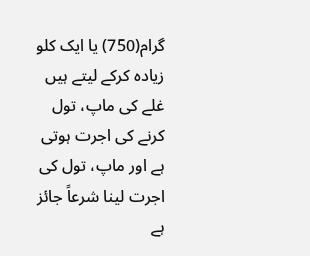گرام(750) یا ایک کلو زیادہ کرکے لیتے ہیں غلے کی ماپ، تول کرنے کی اجرت ہوتی ہے اور ماپ، تول کی اجرت لینا شرعاً جائز ہے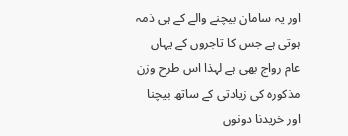اور یہ سامان بیچنے والے کے ہی ذمہ ہوتی ہے جس کا تاجروں کے یہاں عام رواج بھی ہے لہذا اس طرح وزن مذکورہ کی زیادتی کے ساتھ بیچنا اور خریدنا دونوں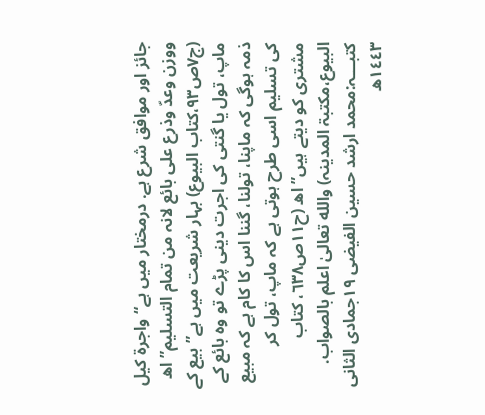جائز اور موافق شرع ہے. درمختار میں ہے“واجرۃ کیل ووزن وعدّ وذرع علی بائع لانہ من تمام التسلیم” اھ (ج٧ص٩٣،کتاب البیوع) بہار شریعت میں ہے”بیع کے ماپ، تول یا گنتی کی اجرت دینی پڑے تو وہ بائع کے ذمہ ہوگی کہ ماپنا، تولنا، گننا اس کا کام ہے کہ مبیع کی تسلیم اسی طرح ہوتی ہے کہ ماپ، تول کر مشتری کو دیتے ہیں”اھ (ح١١ص٦٣٨، کتاب البیوع،مکتبۃ المدینہ) والله تعالیٰ اعلم بالصواب. کتبـــہ:محمد ارشد حسین الفیضی ١٩جمادی الثانی ١٤٤٣ھ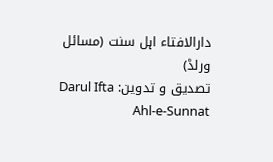دارالافتاء اہل سنت (مسائل ورلڈ)
تصدیق و تدوین: Darul Ifta Ahl-e-Sunnat